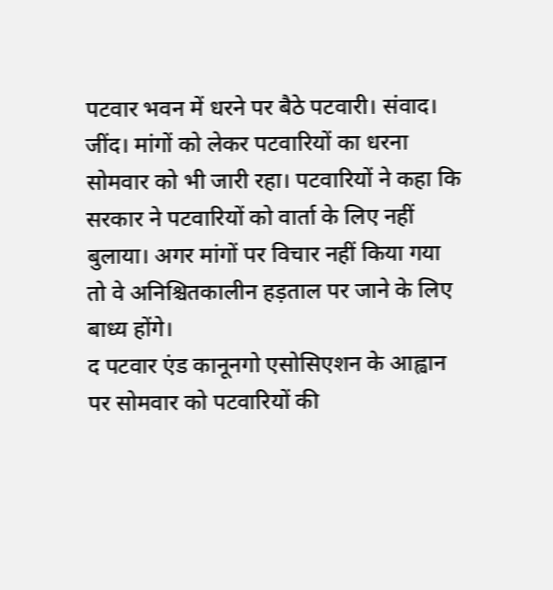पटवार भवन में धरने पर बैठे पटवारी। संवाद।
जींद। मांगों को लेकर पटवारियों का धरना सोमवार को भी जारी रहा। पटवारियों ने कहा कि सरकार ने पटवारियों को वार्ता के लिए नहीं बुलाया। अगर मांगों पर विचार नहीं किया गया तो वे अनिश्चितकालीन हड़ताल पर जाने के लिए बाध्य होंगे।
द पटवार एंड कानूनगो एसोसिएशन के आह्वान पर सोमवार को पटवारियों की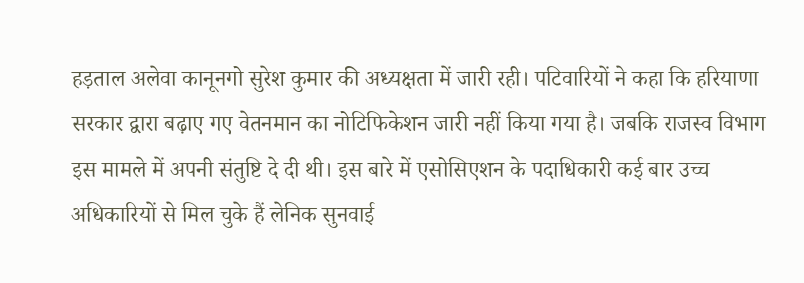हड़ताल अलेवा कानूनगो सुरेश कुमार की अध्यक्षता में जारी रही। पटिवारियों ने कहा कि हरियाणा सरकार द्वारा बढ़ाए गए वेतनमान का नोटिफिकेशन जारी नहीं किया गया है। जबकि राजस्व विभाग इस मामले में अपनी संतुष्टि दे दी थी। इस बारे में एसोसिएशन के पदाधिकारी कई बार उच्च अधिकारियों से मिल चुके हैं लेनिक सुनवाई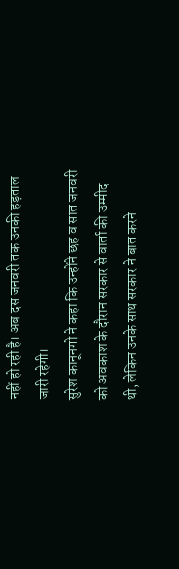नहीं हो रही है। अब दस जनवरी तक उनकी हड़ताल जारी रहेगी।
सुरेश कानूनगो ने कहा कि उन्होंने छह व सात जनवरी को अवकाश के दौरान सरकार से वार्ता की उम्मीद थी, लेकिन उनके साथ सरकार ने बात करने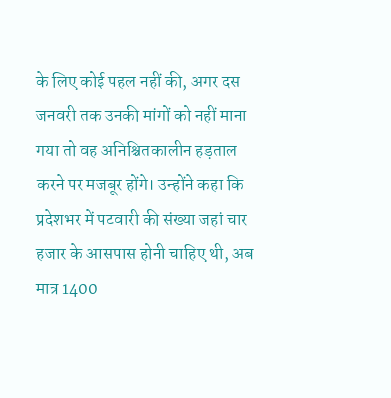के लिए कोई पहल नहीं की, अगर दस जनवरी तक उनकी मांगों को नहीं माना गया तो वह अनिश्चितकालीन हड़ताल करने पर मजबूर होंगे। उन्होंने कहा कि प्रदेशभर में पटवारी की संख्या जहां चार हजार के आसपास होनी चाहिए थी, अब मात्र 1400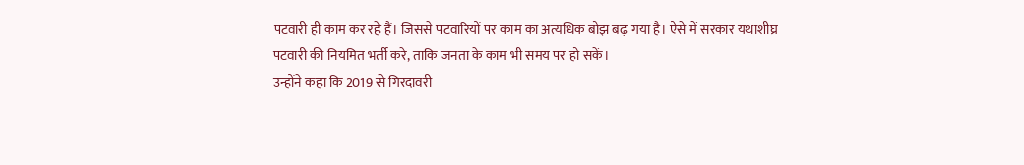पटवारी ही काम कर रहे हैं। जिससे पटवारियों पर काम का अत्यधिक बोझ बढ़ गया है। ऐसे में सरकार यथाशीघ्र पटवारी की नियमित भर्ती करे, ताकि जनता के काम भी समय पर हो सकें।
उन्होंने कहा कि 2019 से गिरदावरी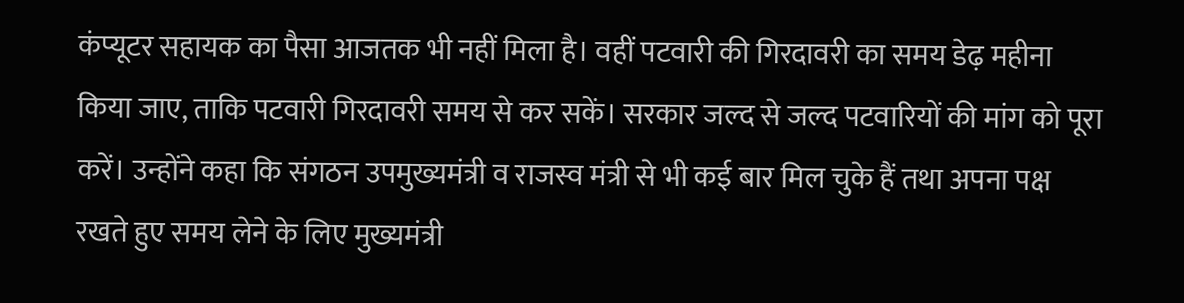कंप्यूटर सहायक का पैसा आजतक भी नहीं मिला है। वहीं पटवारी की गिरदावरी का समय डेढ़ महीना किया जाए, ताकि पटवारी गिरदावरी समय से कर सकें। सरकार जल्द से जल्द पटवारियों की मांग को पूरा करें। उन्होंने कहा कि संगठन उपमुख्यमंत्री व राजस्व मंत्री से भी कई बार मिल चुके हैं तथा अपना पक्ष रखते हुए समय लेने के लिए मुख्यमंत्री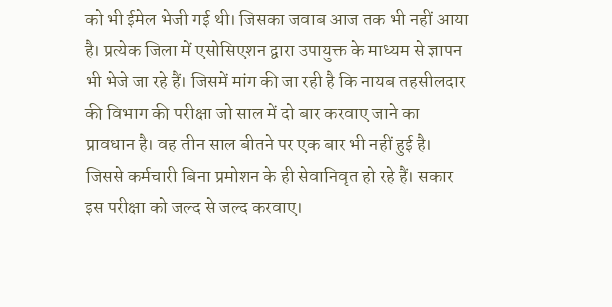को भी ईमेल भेजी गई थी। जिसका जवाब आज तक भी नहीं आया है। प्रत्येक जिला में एसोसिएशन द्वारा उपायुक्त के माध्यम से ज्ञापन भी भेजे जा रहे हैं। जिसमें मांग की जा रही है कि नायब तहसीलदार की विभाग की परीक्षा जो साल में दो बार करवाए जाने का प्रावधान है। वह तीन साल बीतने पर एक बार भी नहीं हुई है। जिससे कर्मचारी बिना प्रमोशन के ही सेवानिवृत हो रहे हैं। सकार इस परीक्षा को जल्द से जल्द करवाए।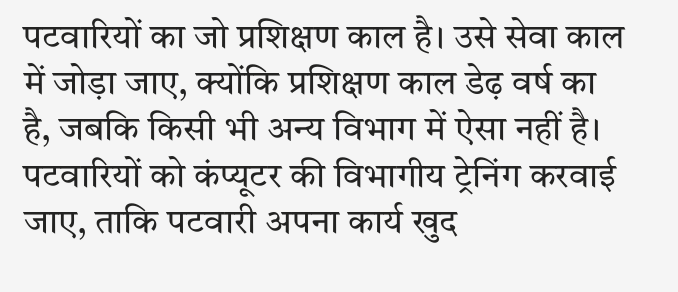पटवारियों का जो प्रशिक्षण काल है। उसे सेवा काल में जोड़ा जाए, क्योंकि प्रशिक्षण काल डेढ़ वर्ष का है, जबकि किसी भी अन्य विभाग में ऐसा नहीं है। पटवारियों को कंप्यूटर की विभागीय ट्रेनिंग करवाई जाए, ताकि पटवारी अपना कार्य खुद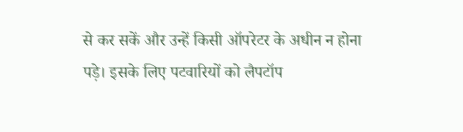से कर सकें और उन्हें किसी ऑपरेटर के अधीन न होना पड़े। इसके लिए पटवारियों को लैपटॉप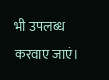भी उपलब्ध करवाए जाएं।